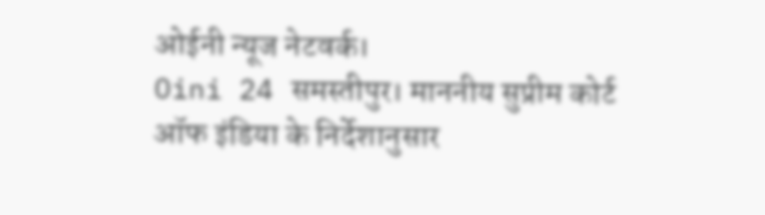ओईनी न्यूज नेटवर्क।
Oini 24 समस्तीपुर। माननीय सुप्रीम कोर्ट ऑफ इंडिया के निर्देशानुसार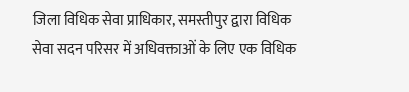जिला विधिक सेवा प्राधिकार, समस्तीपुर द्वारा विधिक सेवा सदन परिसर में अधिवक्ताओं के लिए एक विधिक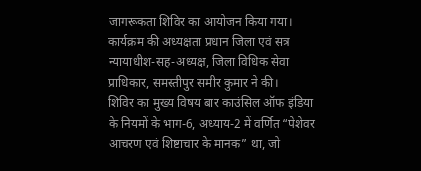जागरूकता शिविर का आयोजन किया गया। कार्यक्रम की अध्यक्षता प्रधान जिला एवं सत्र न्यायाधीश-सह-अध्यक्ष, जिला विधिक सेवा प्राधिकार, समस्तीपुर समीर कुमार ने की।
शिविर का मुख्य विषय बार काउंसिल ऑफ इंडिया के नियमों के भाग-6, अध्याय-2 में वर्णित “पेशेवर आचरण एवं शिष्टाचार के मानक” था, जो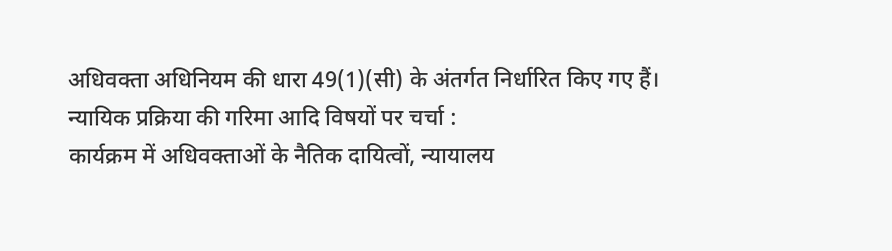अधिवक्ता अधिनियम की धारा 49(1)(सी) के अंतर्गत निर्धारित किए गए हैं।
न्यायिक प्रक्रिया की गरिमा आदि विषयों पर चर्चा :
कार्यक्रम में अधिवक्ताओं के नैतिक दायित्वों, न्यायालय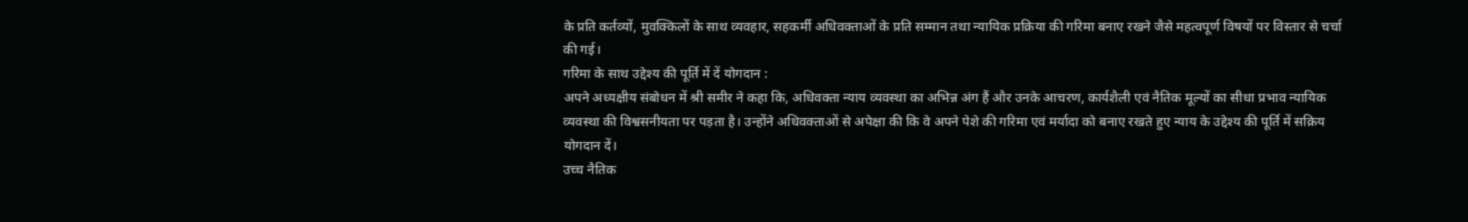के प्रति कर्तव्यों, मुवक्किलों के साथ व्यवहार, सहकर्मी अधिवक्ताओं के प्रति सम्मान तथा न्यायिक प्रक्रिया की गरिमा बनाए रखने जैसे महत्वपूर्ण विषयों पर विस्तार से चर्चा की गई।
गरिमा के साथ उद्देश्य की पूर्ति में दें योगदान :
अपने अध्यक्षीय संबोधन में श्री समीर ने कहा कि, अधिवक्ता न्याय व्यवस्था का अभिन्न अंग हैं और उनके आचरण, कार्यशैली एवं नैतिक मूल्यों का सीधा प्रभाव न्यायिक व्यवस्था की विश्वसनीयता पर पड़ता है। उन्होंने अधिवक्ताओं से अपेक्षा की कि वे अपने पेशे की गरिमा एवं मर्यादा को बनाए रखते हुए न्याय के उद्देश्य की पूर्ति में सक्रिय योगदान दें।
उच्च नैतिक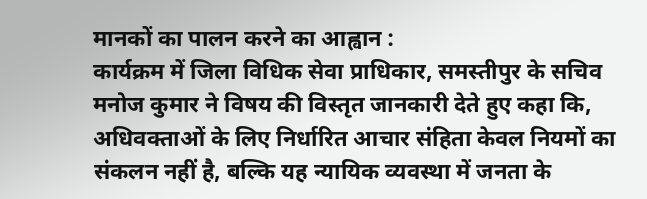मानकों का पालन करने का आह्वान :
कार्यक्रम में जिला विधिक सेवा प्राधिकार, समस्तीपुर के सचिव मनोज कुमार ने विषय की विस्तृत जानकारी देते हुए कहा कि, अधिवक्ताओं के लिए निर्धारित आचार संहिता केवल नियमों का संकलन नहीं है, बल्कि यह न्यायिक व्यवस्था में जनता के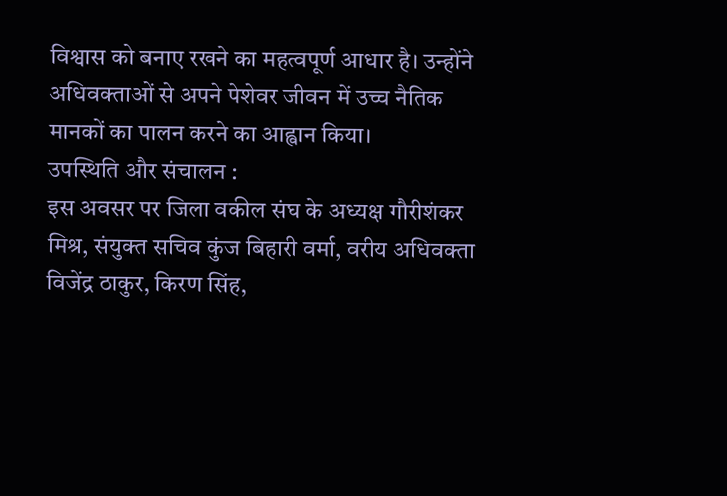विश्वास को बनाए रखने का महत्वपूर्ण आधार है। उन्होंने अधिवक्ताओं से अपने पेशेवर जीवन में उच्च नैतिक मानकों का पालन करने का आह्वान किया।
उपस्थिति और संचालन :
इस अवसर पर जिला वकील संघ के अध्यक्ष गौरीशंकर मिश्र, संयुक्त सचिव कुंज बिहारी वर्मा, वरीय अधिवक्ता विजेंद्र ठाकुर, किरण सिंह,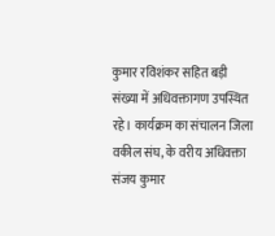कुमार रविशंकर सहित बड़ी संख्या में अधिवक्तागण उपस्थित रहे। कार्यक्रम का संचालन जिला वकील संघ, के वरीय अधिवक्ता संजय कुमार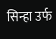सिन्हा उर्फ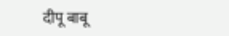दीपू बाबू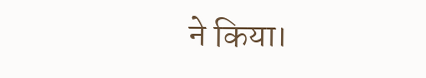ने किया।